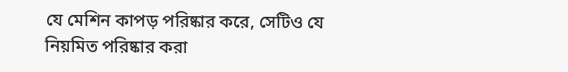যে মেশিন কাপড় পরিষ্কার করে, সেটিও যে নিয়মিত পরিষ্কার করা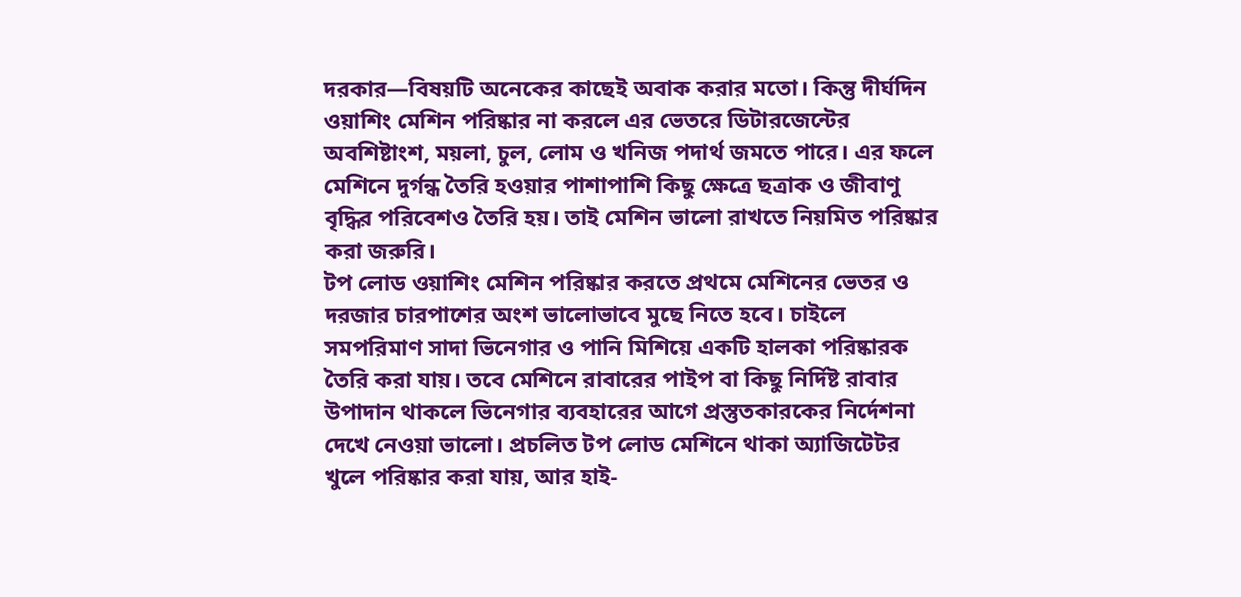দরকার—বিষয়টি অনেকের কাছেই অবাক করার মতো। কিন্তু দীর্ঘদিন ওয়াশিং মেশিন পরিষ্কার না করলে এর ভেতরে ডিটারজেন্টের অবশিষ্টাংশ, ময়লা, চুল, লোম ও খনিজ পদার্থ জমতে পারে। এর ফলে মেশিনে দুর্গন্ধ তৈরি হওয়ার পাশাপাশি কিছু ক্ষেত্রে ছত্রাক ও জীবাণু বৃদ্ধির পরিবেশও তৈরি হয়। তাই মেশিন ভালো রাখতে নিয়মিত পরিষ্কার করা জরুরি।
টপ লোড ওয়াশিং মেশিন পরিষ্কার করতে প্রথমে মেশিনের ভেতর ও দরজার চারপাশের অংশ ভালোভাবে মুছে নিতে হবে। চাইলে সমপরিমাণ সাদা ভিনেগার ও পানি মিশিয়ে একটি হালকা পরিষ্কারক তৈরি করা যায়। তবে মেশিনে রাবারের পাইপ বা কিছু নির্দিষ্ট রাবার উপাদান থাকলে ভিনেগার ব্যবহারের আগে প্রস্তুতকারকের নির্দেশনা দেখে নেওয়া ভালো। প্রচলিত টপ লোড মেশিনে থাকা অ্যাজিটেটর খুলে পরিষ্কার করা যায়, আর হাই-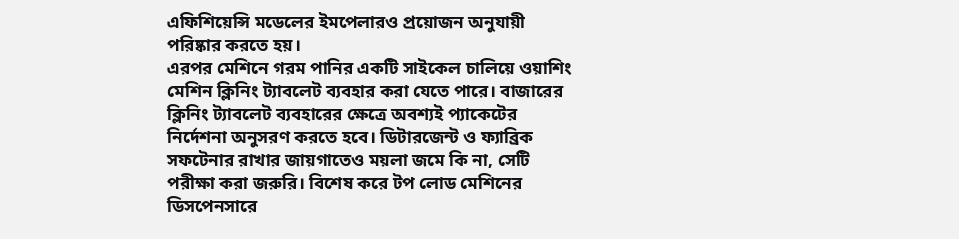এফিশিয়েন্সি মডেলের ইমপেলারও প্রয়োজন অনুযায়ী পরিষ্কার করতে হয়।
এরপর মেশিনে গরম পানির একটি সাইকেল চালিয়ে ওয়াশিং মেশিন ক্লিনিং ট্যাবলেট ব্যবহার করা যেতে পারে। বাজারের ক্লিনিং ট্যাবলেট ব্যবহারের ক্ষেত্রে অবশ্যই প্যাকেটের নির্দেশনা অনুসরণ করতে হবে। ডিটারজেন্ট ও ফ্যাব্রিক সফটেনার রাখার জায়গাতেও ময়লা জমে কি না, সেটি পরীক্ষা করা জরুরি। বিশেষ করে টপ লোড মেশিনের ডিসপেনসারে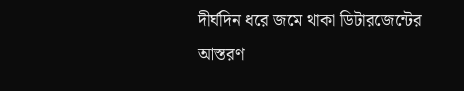দীর্ঘদিন ধরে জমে থাকা ডিটারজেন্টের আস্তরণ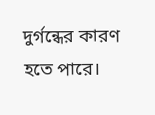দুর্গন্ধের কারণ হতে পারে।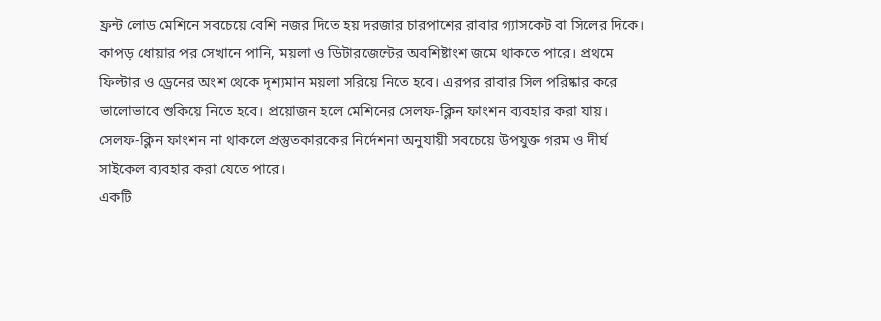ফ্রন্ট লোড মেশিনে সবচেয়ে বেশি নজর দিতে হয় দরজার চারপাশের রাবার গ্যাসকেট বা সিলের দিকে। কাপড় ধোয়ার পর সেখানে পানি, ময়লা ও ডিটারজেন্টের অবশিষ্টাংশ জমে থাকতে পারে। প্রথমে ফিল্টার ও ড্রেনের অংশ থেকে দৃশ্যমান ময়লা সরিয়ে নিতে হবে। এরপর রাবার সিল পরিষ্কার করে ভালোভাবে শুকিয়ে নিতে হবে। প্রয়োজন হলে মেশিনের সেলফ-ক্লিন ফাংশন ব্যবহার করা যায়। সেলফ-ক্লিন ফাংশন না থাকলে প্রস্তুতকারকের নির্দেশনা অনুযায়ী সবচেয়ে উপযুক্ত গরম ও দীর্ঘ সাইকেল ব্যবহার করা যেতে পারে।
একটি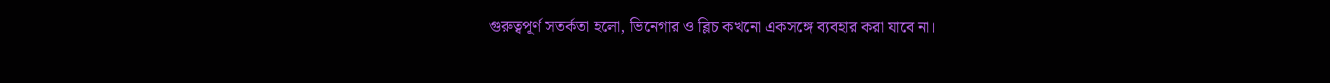গুরুত্বপূর্ণ সতর্কতা হলো, ভিনেগার ও ব্লিচ কখনো একসঙ্গে ব্যবহার করা যাবে না।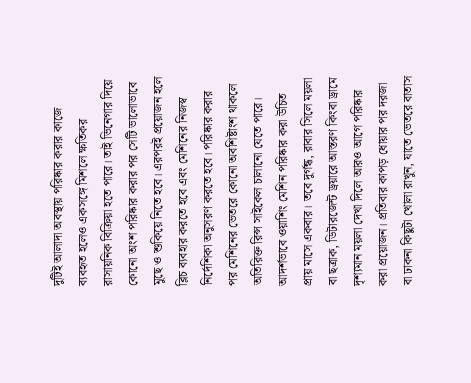দুটিই আলাদা অবস্থায় পরিষ্কার করার কাজে ব্যবহৃত হলেও একসঙ্গে মিশলে ক্ষতিকর রাসায়নিক বিক্রিয়া হতে পারে। তাই ভিনেগার দিয়ে কোনো অংশ পরিষ্কার করার পর সেটি ভালোভাবে মুছে ও শুকিয়ে নিতে হবে। এরপরই প্রয়োজন হলে ব্লিচ ব্যবহার করতে হবে এবং মেশিনের নিজস্ব নির্দেশিকা অনুসরণ করতে হবে। পরিষ্কার করার পর মেশিনের ভেতরে কোনো অবশিষ্টাংশ থাকলে অতিরিক্ত রিন্স সাইকেল চালানো যেতে পারে।
আদর্শভাবে ওয়াশিং মেশিন পরিষ্কার করা উচিত প্রায় মাসে একবার। তবে দুর্গন্ধ, রাবার সিলে ময়লা বা ছত্রাক, ডিটারজেন্ট ড্রয়ারে আস্তরণ কিংবা ড্রামে দৃশ্যমান ময়লা দেখা দিলে আরও আগে পরিষ্কার করা প্রয়োজন। প্রতিবার কাপড় ধোয়ার পর দরজা বা ঢাকনা কিছুটা খোলা রাখুন, যাতে ভেতরে বাতাস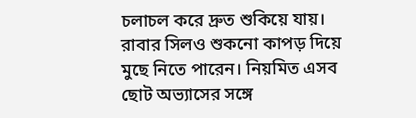চলাচল করে দ্রুত শুকিয়ে যায়। রাবার সিলও শুকনো কাপড় দিয়ে মুছে নিতে পারেন। নিয়মিত এসব ছোট অভ্যাসের সঙ্গে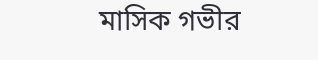মাসিক গভীর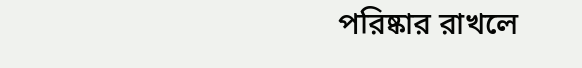পরিষ্কার রাখলে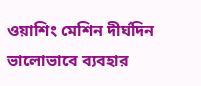ওয়াশিং মেশিন দীর্ঘদিন ভালোভাবে ব্যবহার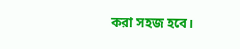করা সহজ হবে।